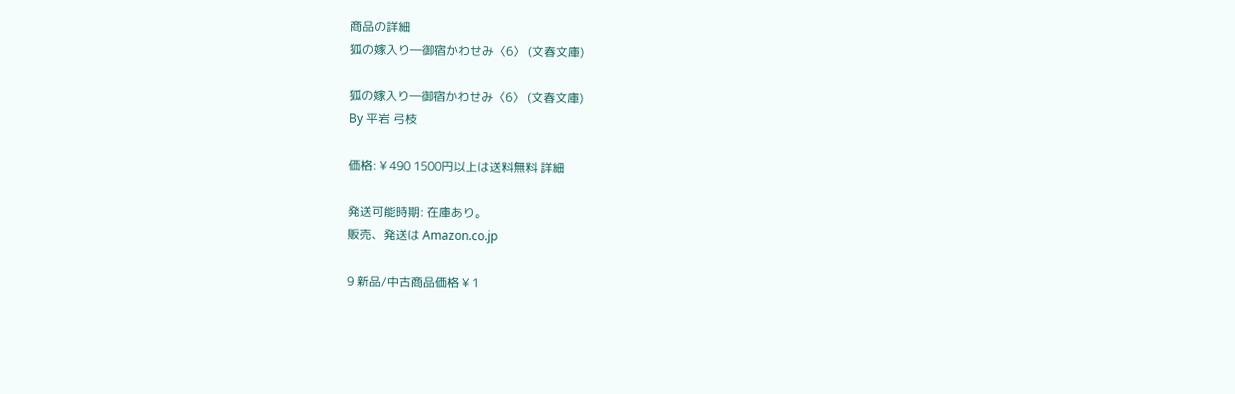商品の詳細
狐の嫁入り―御宿かわせみ〈6〉 (文春文庫)

狐の嫁入り―御宿かわせみ〈6〉 (文春文庫)
By 平岩 弓枝

価格: ¥ 490 1500円以上は送料無料 詳細

発送可能時期: 在庫あり。
販売、発送は Amazon.co.jp

9 新品/中古商品価格 ¥ 1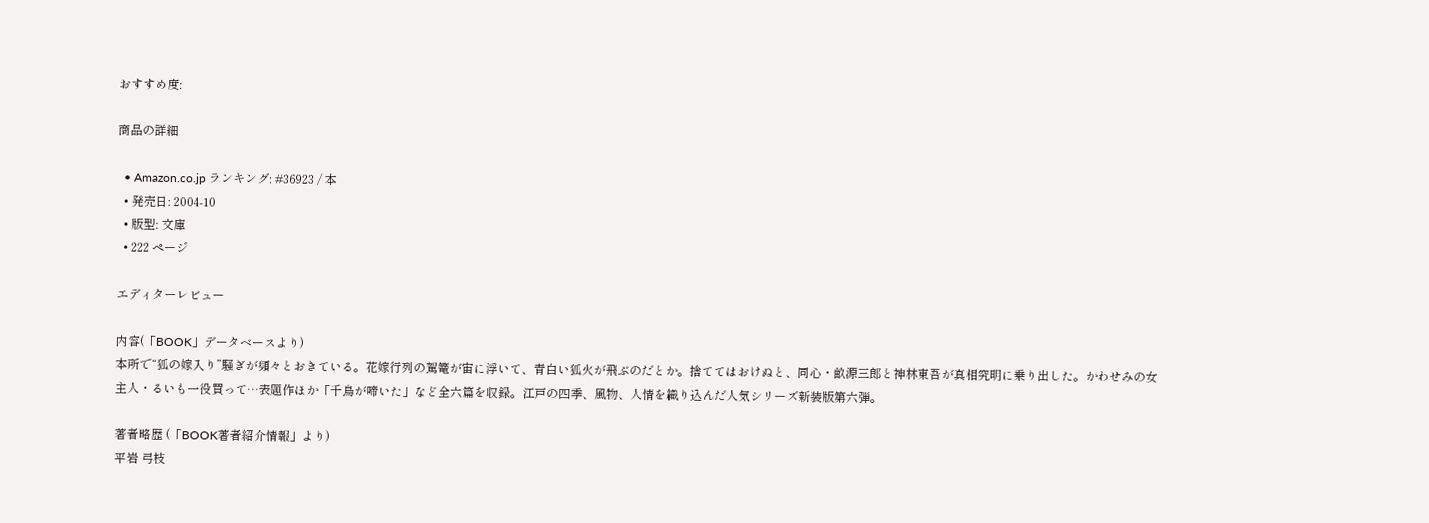おすすめ度:

商品の詳細

  • Amazon.co.jp ランキング: #36923 / 本
  • 発売日: 2004-10
  • 版型: 文庫
  • 222 ページ

エディターレビュー

内容(「BOOK」データベースより)
本所で“狐の嫁入り”騒ぎが頻々とおきている。花嫁行列の駕篭が宙に浮いて、青白い狐火が飛ぶのだとか。捨ててはおけぬと、同心・畝源三郎と神林東吾が真相究明に乗り出した。かわせみの女主人・るいも一役買って…表題作ほか「千鳥が啼いた」など全六篇を収録。江戸の四季、風物、人情を織り込んだ人気シリーズ新装版第六弾。

著者略歴 (「BOOK著者紹介情報」より)
平岩 弓枝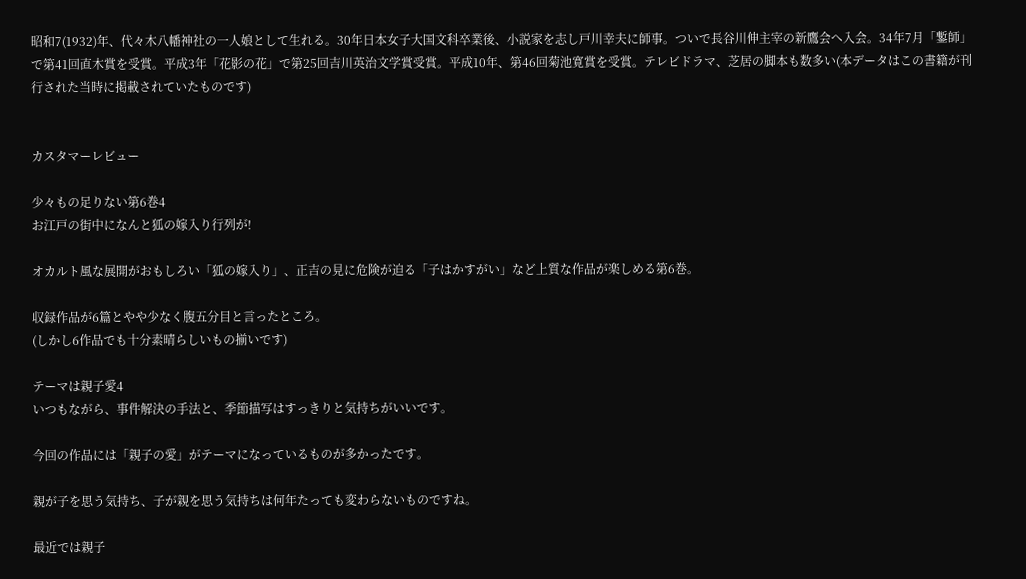昭和7(1932)年、代々木八幡神社の一人娘として生れる。30年日本女子大国文科卒業後、小説家を志し戸川幸夫に師事。ついで長谷川伸主宰の新鷹会へ入会。34年7月「鏨師」で第41回直木賞を受賞。平成3年「花影の花」で第25回吉川英治文学賞受賞。平成10年、第46回菊池寛賞を受賞。テレビドラマ、芝居の脚本も数多い(本データはこの書籍が刊行された当時に掲載されていたものです)


カスタマーレビュー

少々もの足りない第6巻4
お江戸の街中になんと狐の嫁入り行列が!

オカルト風な展開がおもしろい「狐の嫁入り」、正吉の見に危険が迫る「子はかすがい」など上質な作品が楽しめる第6巻。

収録作品が6篇とやや少なく腹五分目と言ったところ。
(しかし6作品でも十分素晴らしいもの揃いです)

テーマは親子愛4
いつもながら、事件解決の手法と、季節描写はすっきりと気持ちがいいです。

今回の作品には「親子の愛」がテーマになっているものが多かったです。

親が子を思う気持ち、子が親を思う気持ちは何年たっても変わらないものですね。

最近では親子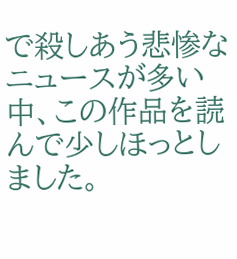で殺しあう悲惨なニュースが多い中、この作品を読んで少しほっとしました。